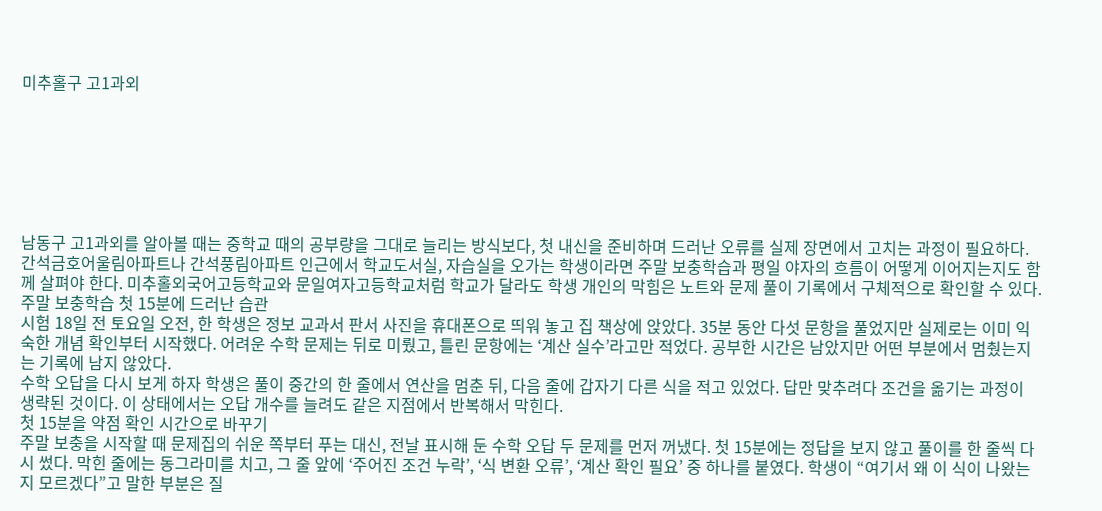미추홀구 고1과외







남동구 고1과외를 알아볼 때는 중학교 때의 공부량을 그대로 늘리는 방식보다, 첫 내신을 준비하며 드러난 오류를 실제 장면에서 고치는 과정이 필요하다. 간석금호어울림아파트나 간석풍림아파트 인근에서 학교도서실, 자습실을 오가는 학생이라면 주말 보충학습과 평일 야자의 흐름이 어떻게 이어지는지도 함께 살펴야 한다. 미추홀외국어고등학교와 문일여자고등학교처럼 학교가 달라도 학생 개인의 막힘은 노트와 문제 풀이 기록에서 구체적으로 확인할 수 있다.
주말 보충학습 첫 15분에 드러난 습관
시험 18일 전 토요일 오전, 한 학생은 정보 교과서 판서 사진을 휴대폰으로 띄워 놓고 집 책상에 앉았다. 35분 동안 다섯 문항을 풀었지만 실제로는 이미 익숙한 개념 확인부터 시작했다. 어려운 수학 문제는 뒤로 미뤘고, 틀린 문항에는 ‘계산 실수’라고만 적었다. 공부한 시간은 남았지만 어떤 부분에서 멈췄는지는 기록에 남지 않았다.
수학 오답을 다시 보게 하자 학생은 풀이 중간의 한 줄에서 연산을 멈춘 뒤, 다음 줄에 갑자기 다른 식을 적고 있었다. 답만 맞추려다 조건을 옮기는 과정이 생략된 것이다. 이 상태에서는 오답 개수를 늘려도 같은 지점에서 반복해서 막힌다.
첫 15분을 약점 확인 시간으로 바꾸기
주말 보충을 시작할 때 문제집의 쉬운 쪽부터 푸는 대신, 전날 표시해 둔 수학 오답 두 문제를 먼저 꺼냈다. 첫 15분에는 정답을 보지 않고 풀이를 한 줄씩 다시 썼다. 막힌 줄에는 동그라미를 치고, 그 줄 앞에 ‘주어진 조건 누락’, ‘식 변환 오류’, ‘계산 확인 필요’ 중 하나를 붙였다. 학생이 “여기서 왜 이 식이 나왔는지 모르겠다”고 말한 부분은 질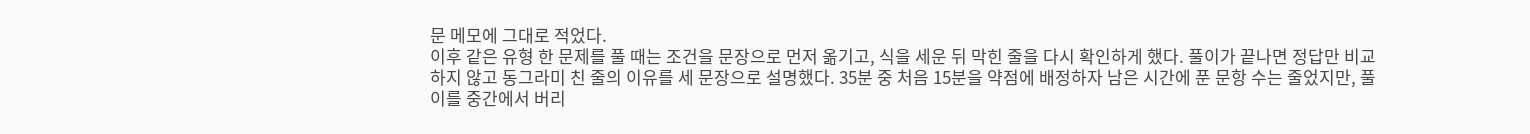문 메모에 그대로 적었다.
이후 같은 유형 한 문제를 풀 때는 조건을 문장으로 먼저 옮기고, 식을 세운 뒤 막힌 줄을 다시 확인하게 했다. 풀이가 끝나면 정답만 비교하지 않고 동그라미 친 줄의 이유를 세 문장으로 설명했다. 35분 중 처음 15분을 약점에 배정하자 남은 시간에 푼 문항 수는 줄었지만, 풀이를 중간에서 버리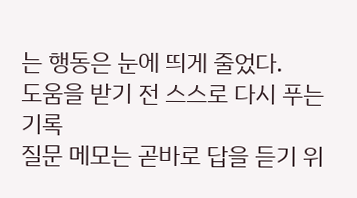는 행동은 눈에 띄게 줄었다.
도움을 받기 전 스스로 다시 푸는 기록
질문 메모는 곧바로 답을 듣기 위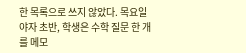한 목록으로 쓰지 않았다. 목요일 야자 초반, 학생은 수학 질문 한 개를 메모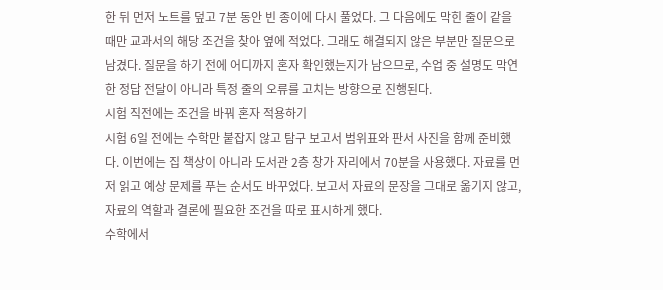한 뒤 먼저 노트를 덮고 7분 동안 빈 종이에 다시 풀었다. 그 다음에도 막힌 줄이 같을 때만 교과서의 해당 조건을 찾아 옆에 적었다. 그래도 해결되지 않은 부분만 질문으로 남겼다. 질문을 하기 전에 어디까지 혼자 확인했는지가 남으므로, 수업 중 설명도 막연한 정답 전달이 아니라 특정 줄의 오류를 고치는 방향으로 진행된다.
시험 직전에는 조건을 바꿔 혼자 적용하기
시험 6일 전에는 수학만 붙잡지 않고 탐구 보고서 범위표와 판서 사진을 함께 준비했다. 이번에는 집 책상이 아니라 도서관 2층 창가 자리에서 70분을 사용했다. 자료를 먼저 읽고 예상 문제를 푸는 순서도 바꾸었다. 보고서 자료의 문장을 그대로 옮기지 않고, 자료의 역할과 결론에 필요한 조건을 따로 표시하게 했다.
수학에서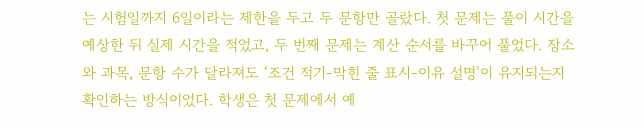는 시험일까지 6일이라는 제한을 두고 두 문항만 골랐다. 첫 문제는 풀이 시간을 예상한 뒤 실제 시간을 적었고, 두 번째 문제는 계산 순서를 바꾸어 풀었다. 장소와 과목, 문항 수가 달라져도 ‘조건 적기-막힌 줄 표시-이유 설명’이 유지되는지 확인하는 방식이었다. 학생은 첫 문제에서 예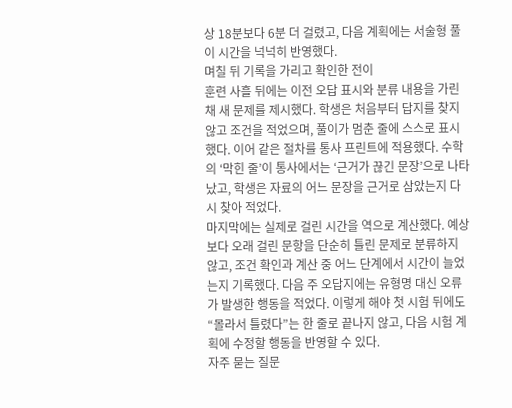상 18분보다 6분 더 걸렸고, 다음 계획에는 서술형 풀이 시간을 넉넉히 반영했다.
며칠 뒤 기록을 가리고 확인한 전이
훈련 사흘 뒤에는 이전 오답 표시와 분류 내용을 가린 채 새 문제를 제시했다. 학생은 처음부터 답지를 찾지 않고 조건을 적었으며, 풀이가 멈춘 줄에 스스로 표시했다. 이어 같은 절차를 통사 프린트에 적용했다. 수학의 ‘막힌 줄’이 통사에서는 ‘근거가 끊긴 문장’으로 나타났고, 학생은 자료의 어느 문장을 근거로 삼았는지 다시 찾아 적었다.
마지막에는 실제로 걸린 시간을 역으로 계산했다. 예상보다 오래 걸린 문항을 단순히 틀린 문제로 분류하지 않고, 조건 확인과 계산 중 어느 단계에서 시간이 늘었는지 기록했다. 다음 주 오답지에는 유형명 대신 오류가 발생한 행동을 적었다. 이렇게 해야 첫 시험 뒤에도 “몰라서 틀렸다”는 한 줄로 끝나지 않고, 다음 시험 계획에 수정할 행동을 반영할 수 있다.
자주 묻는 질문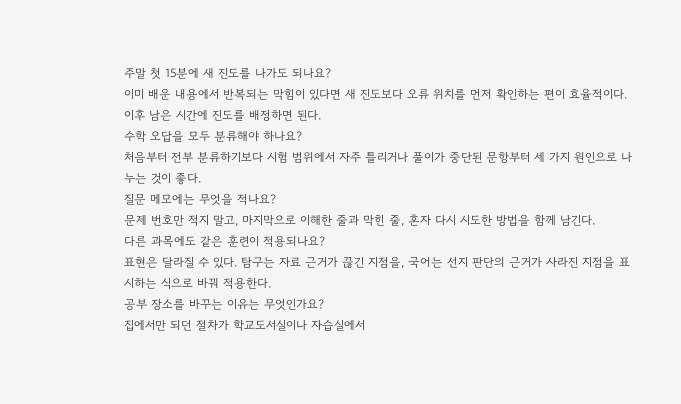주말 첫 15분에 새 진도를 나가도 되나요?
이미 배운 내용에서 반복되는 막힘이 있다면 새 진도보다 오류 위치를 먼저 확인하는 편이 효율적이다. 이후 남은 시간에 진도를 배정하면 된다.
수학 오답을 모두 분류해야 하나요?
처음부터 전부 분류하기보다 시험 범위에서 자주 틀리거나 풀이가 중단된 문항부터 세 가지 원인으로 나누는 것이 좋다.
질문 메모에는 무엇을 적나요?
문제 번호만 적지 말고, 마지막으로 이해한 줄과 막힌 줄, 혼자 다시 시도한 방법을 함께 남긴다.
다른 과목에도 같은 훈련이 적용되나요?
표현은 달라질 수 있다. 탐구는 자료 근거가 끊긴 지점을, 국어는 선지 판단의 근거가 사라진 지점을 표시하는 식으로 바꿔 적용한다.
공부 장소를 바꾸는 이유는 무엇인가요?
집에서만 되던 절차가 학교도서실이나 자습실에서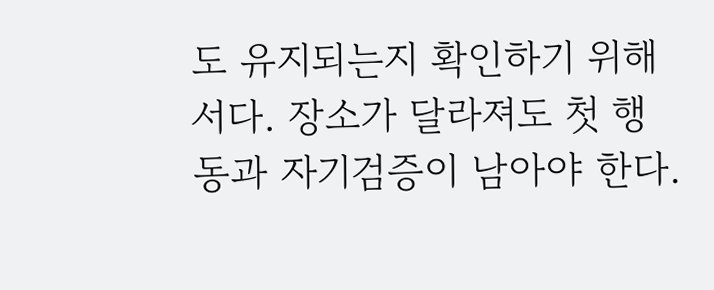도 유지되는지 확인하기 위해서다. 장소가 달라져도 첫 행동과 자기검증이 남아야 한다.